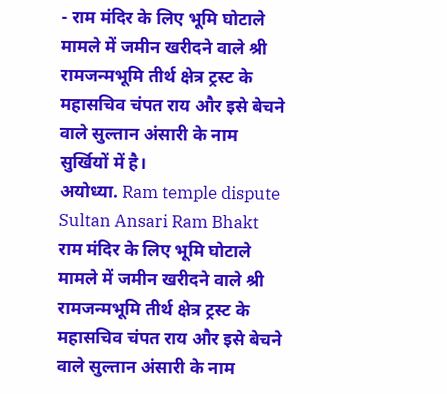- राम मंदिर के लिए भूमि घोटाले मामले में जमीन खरीदने वाले श्री रामजन्मभूमि तीर्थ क्षेत्र ट्रस्ट के महासचिव चंपत राय और इसे बेचने वाले सुल्तान अंसारी के नाम सुर्खियों में है।
अयोध्या. Ram temple dispute Sultan Ansari Ram Bhakt राम मंदिर के लिए भूमि घोटाले मामले में जमीन खरीदने वाले श्री रामजन्मभूमि तीर्थ क्षेत्र ट्रस्ट के महासचिव चंपत राय और इसे बेचने वाले सुल्तान अंसारी के नाम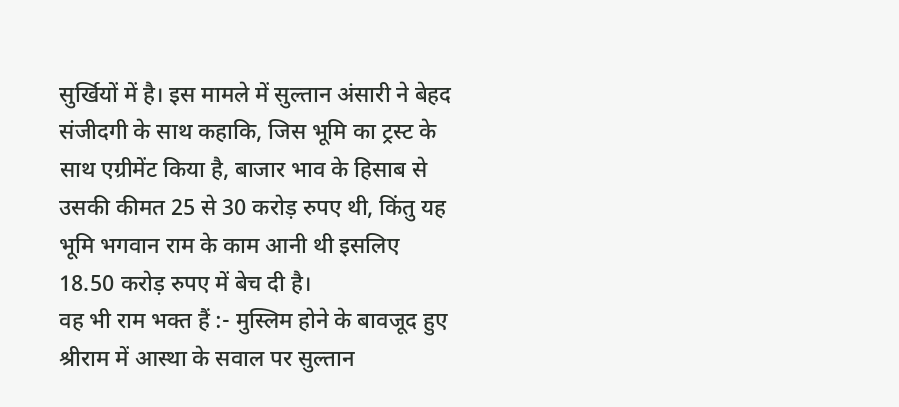सुर्खियों में है। इस मामले में सुल्तान अंसारी ने बेहद संजीदगी के साथ कहाकि, जिस भूमि का ट्रस्ट के साथ एग्रीमेंट किया है, बाजार भाव के हिसाब से उसकी कीमत 25 से 30 करोड़ रुपए थी, किंतु यह भूमि भगवान राम के काम आनी थी इसलिए 18.50 करोड़ रुपए में बेच दी है।
वह भी राम भक्त हैं :- मुस्लिम होने के बावजूद हुए श्रीराम में आस्था के सवाल पर सुल्तान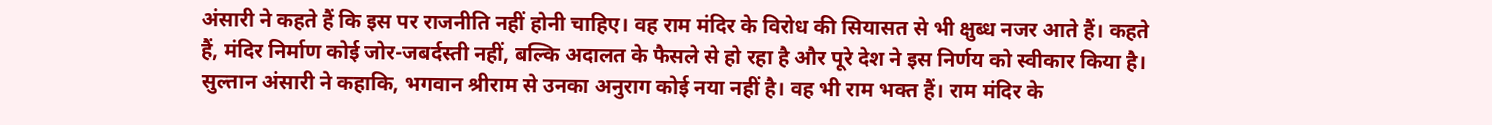अंसारी ने कहते हैं कि इस पर राजनीति नहीं होनी चाहिए। वह राम मंदिर के विरोध की सियासत से भी क्षुब्ध नजर आते हैं। कहते हैं, मंदिर निर्माण कोई जोर-जबर्दस्ती नहीं, बल्कि अदालत के फैसले से हो रहा है और पूरे देश ने इस निर्णय को स्वीकार किया है। सुल्तान अंसारी ने कहाकि, भगवान श्रीराम से उनका अनुराग कोई नया नहीं है। वह भी राम भक्त हैं। राम मंदिर के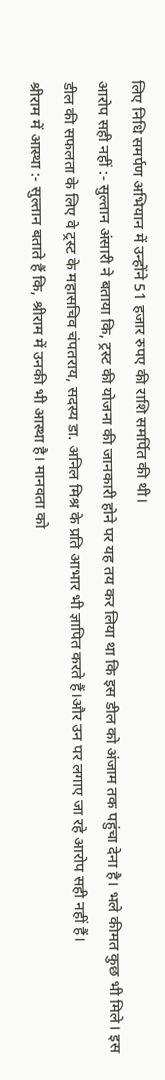लिए निधि समर्पण अभियान में उन्होंने 51 हजार रुपए की राशि समर्पित की थी।
आरोप सही नहीं :- सुल्तान अंसारी ने बताया कि, ट्रस्ट की योजना की जानकारी होने पर यह तय कर लिया था कि इस डील को अंजाम तक पहुंचा देना है। भले कीमत कुछ भी मिले। इस डील की सफलता के लिए वे ट्रस्ट के महासचिव चंपतराय, सदस्य डा. अनिल मिश्र के प्रति आभार भी ज्ञापित करते हैं।और उन पर लगाए जा रहे आरोप सही नहीं हैं।
श्रीराम में आस्था :- सुल्तान बताते हैं कि, श्रीराम में उनकी भी आस्था है। मानवता को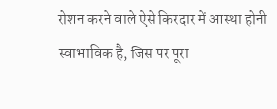रोशन करने वाले ऐसे किरदार में आस्था होनी स्वाभाविक है, जिस पर पूरा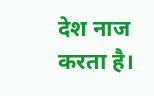देश नाज करता है।